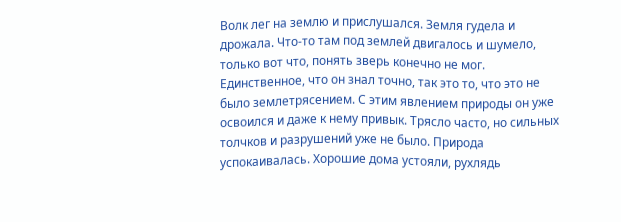Волк лег на землю и прислушался. Земля гудела и дрожала. Что-то там под землей двигалось и шумело, только вот что, понять зверь конечно не мог. Единственное, что он знал точно, так это то, что это не было землетрясением. С этим явлением природы он уже освоился и даже к нему привык. Трясло часто, но сильных толчков и разрушений уже не было. Природа успокаивалась. Хорошие дома устояли, рухлядь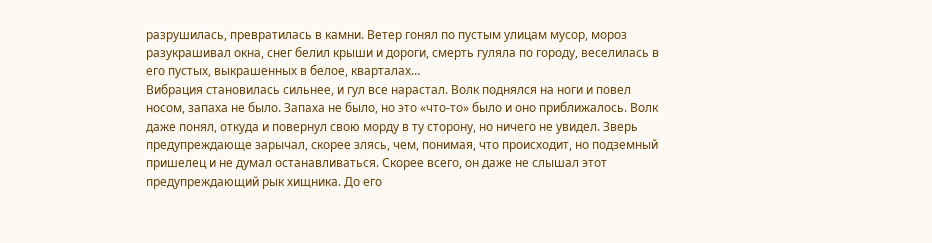разрушилась, превратилась в камни. Ветер гонял по пустым улицам мусор, мороз разукрашивал окна, снег белил крыши и дороги, смерть гуляла по городу, веселилась в его пустых, выкрашенных в белое, кварталах…
Вибрация становилась сильнее, и гул все нарастал. Волк поднялся на ноги и повел носом, запаха не было. Запаха не было, но это «что-то» было и оно приближалось. Волк даже понял, откуда и повернул свою морду в ту сторону, но ничего не увидел. Зверь предупреждающе зарычал, скорее злясь, чем, понимая, что происходит, но подземный пришелец и не думал останавливаться. Скорее всего, он даже не слышал этот предупреждающий рык хищника. До его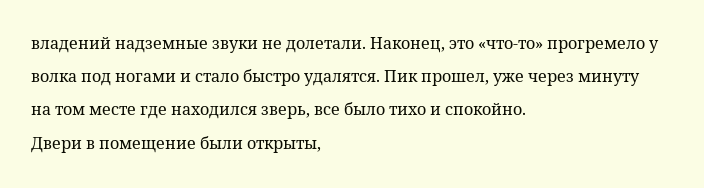владений надземные звуки не долетали. Наконец, это «что-то» прогремело у волка под ногами и стало быстро удалятся. Пик прошел, уже через минуту на том месте где находился зверь, все было тихо и спокойно.
Двери в помещение были открыты,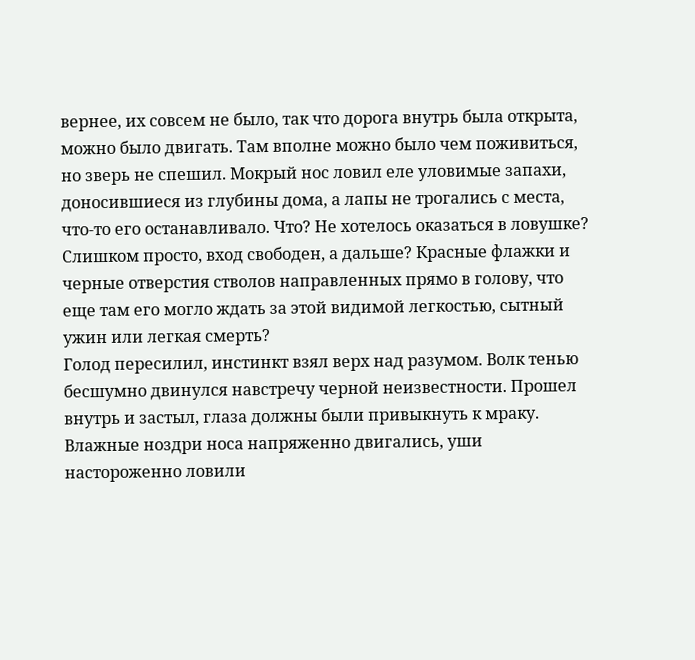вернее, их совсем не было, так что дорога внутрь была открыта, можно было двигать. Там вполне можно было чем поживиться, но зверь не спешил. Мокрый нос ловил еле уловимые запахи, доносившиеся из глубины дома, а лапы не трогались с места, что-то его останавливало. Что? Не хотелось оказаться в ловушке? Слишком просто, вход свободен, а дальше? Красные флажки и черные отверстия стволов направленных прямо в голову, что еще там его могло ждать за этой видимой легкостью, сытный ужин или легкая смерть?
Голод пересилил, инстинкт взял верх над разумом. Волк тенью бесшумно двинулся навстречу черной неизвестности. Прошел внутрь и застыл, глаза должны были привыкнуть к мраку. Влажные ноздри носа напряженно двигались, уши настороженно ловили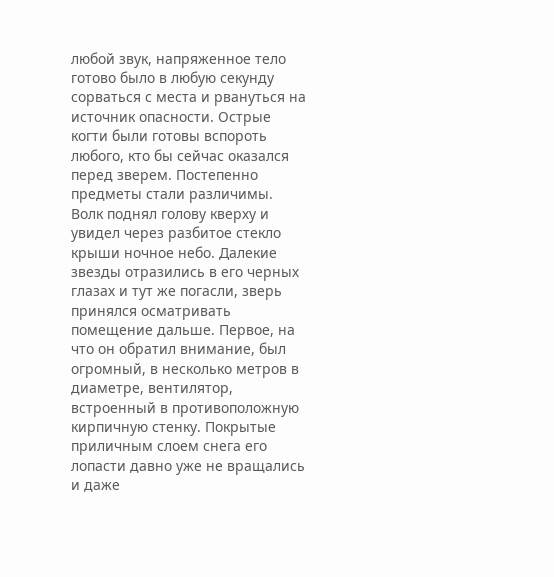любой звук, напряженное тело готово было в любую секунду сорваться с места и рвануться на источник опасности. Острые когти были готовы вспороть любого, кто бы сейчас оказался перед зверем. Постепенно предметы стали различимы. Волк поднял голову кверху и увидел через разбитое стекло крыши ночное небо. Далекие звезды отразились в его черных глазах и тут же погасли, зверь принялся осматривать помещение дальше. Первое, на что он обратил внимание, был огромный, в несколько метров в диаметре, вентилятор, встроенный в противоположную кирпичную стенку. Покрытые приличным слоем снега его лопасти давно уже не вращались и даже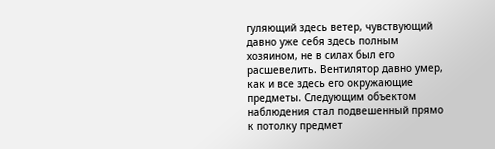гуляющий здесь ветер, чувствующий давно уже себя здесь полным хозяином, не в силах был его расшевелить. Вентилятор давно умер, как и все здесь его окружающие предметы. Следующим объектом наблюдения стал подвешенный прямо к потолку предмет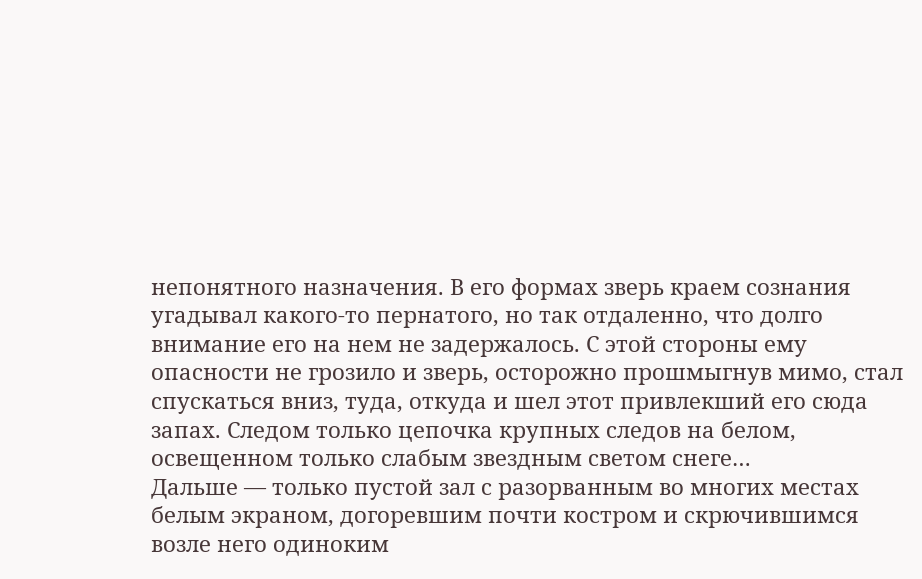непонятного назначения. В его формах зверь краем сознания угадывал какого-то пернатого, но так отдаленно, что долго внимание его на нем не задержалось. С этой стороны ему опасности не грозило и зверь, осторожно прошмыгнув мимо, стал спускаться вниз, туда, откуда и шел этот привлекший его сюда запах. Следом только цепочка крупных следов на белом, освещенном только слабым звездным светом снеге…
Дальше — только пустой зал с разорванным во многих местах белым экраном, догоревшим почти костром и скрючившимся возле него одиноким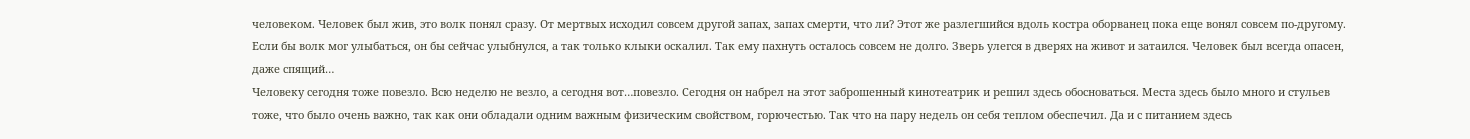человеком. Человек был жив, это волк понял сразу. От мертвых исходил совсем другой запах, запах смерти, что ли? Этот же разлегшийся вдоль костра оборванец пока еще вонял совсем по-другому. Если бы волк мог улыбаться, он бы сейчас улыбнулся, а так только клыки оскалил. Так ему пахнуть осталось совсем не долго. Зверь улегся в дверях на живот и затаился. Человек был всегда опасен, даже спящий…
Человеку сегодня тоже повезло. Всю неделю не везло, а сегодня вот…повезло. Сегодня он набрел на этот заброшенный кинотеатрик и решил здесь обосноваться. Места здесь было много и стульев тоже, что было очень важно, так как они обладали одним важным физическим свойством, горючестью. Так что на пару недель он себя теплом обеспечил. Да и с питанием здесь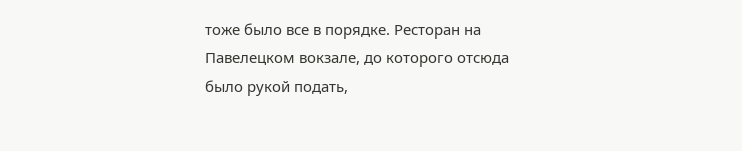тоже было все в порядке. Ресторан на Павелецком вокзале, до которого отсюда было рукой подать,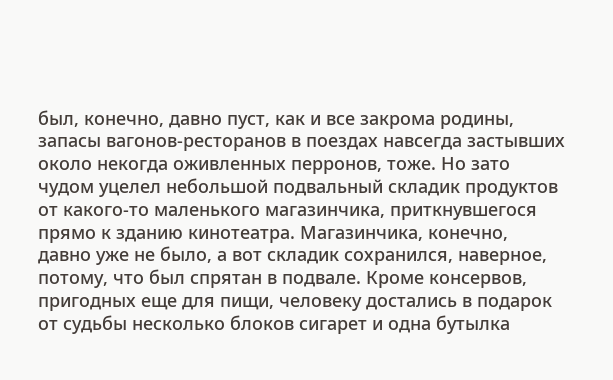был, конечно, давно пуст, как и все закрома родины, запасы вагонов-ресторанов в поездах навсегда застывших около некогда оживленных перронов, тоже. Но зато чудом уцелел небольшой подвальный складик продуктов от какого-то маленького магазинчика, приткнувшегося прямо к зданию кинотеатра. Магазинчика, конечно, давно уже не было, а вот складик сохранился, наверное, потому, что был спрятан в подвале. Кроме консервов, пригодных еще для пищи, человеку достались в подарок от судьбы несколько блоков сигарет и одна бутылка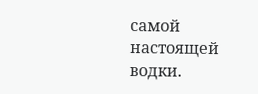самой настоящей водки.